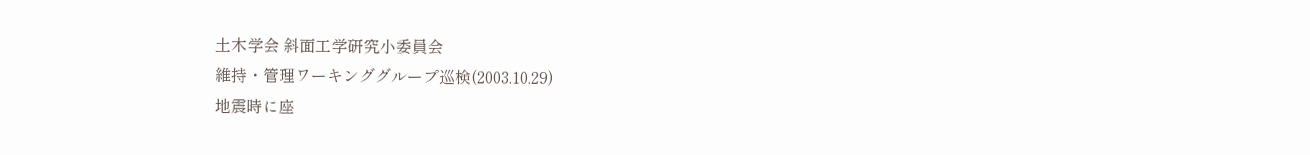土木学会 斜面工学研究小委員会
維持・管理ワーキンググループ巡検(2003.10.29)
地震時に座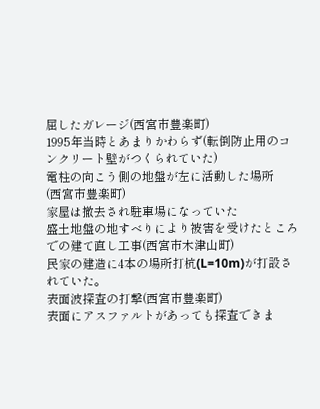屈したガレージ(西宮市豊楽町)
1995年当時とあまりかわらず(転倒防止用のコンクリート壁がつくられていた)
電柱の向こう側の地盤が左に活動した場所
(西宮市豊楽町)
家屋は撤去され駐車場になっていた
盛土地盤の地すべりにより被害を受けたところでの建て直し工事(西宮市木津山町)
民家の建造に4本の場所打杭(L=10m)が打設されていた。
表面波探査の打撃(西宮市豊楽町)
表面にアスファルトがあっても探査できま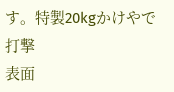す。特製20kgかけやで打撃
表面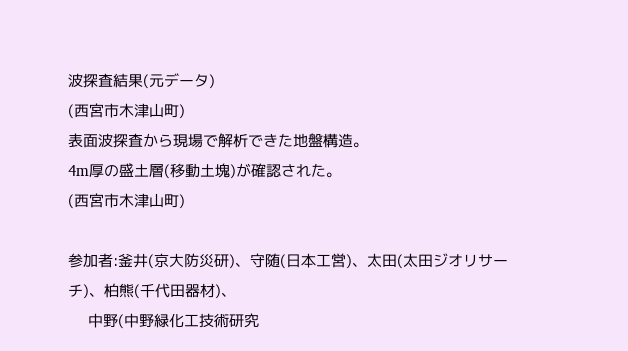波探査結果(元データ)
(西宮市木津山町)
表面波探査から現場で解析できた地盤構造。
4m厚の盛土層(移動土塊)が確認された。
(西宮市木津山町)

参加者:釜井(京大防災研)、守随(日本工営)、太田(太田ジオリサーチ)、柏熊(千代田器材)、
     中野(中野緑化工技術研究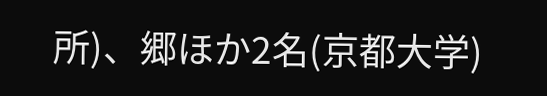所)、郷ほか2名(京都大学)